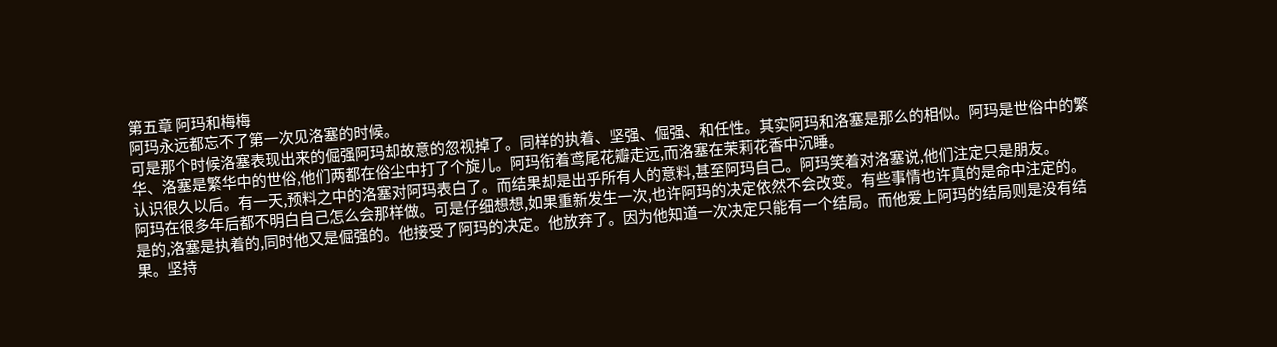第五章 阿玛和梅梅
阿玛永远都忘不了第一次见洛塞的时候。
可是那个时候洛塞表现出来的倔强阿玛却故意的忽视掉了。同样的执着、坚强、倔强、和任性。其实阿玛和洛塞是那么的相似。阿玛是世俗中的繁华、洛塞是繁华中的世俗,他们两都在俗尘中打了个旋儿。阿玛衔着鸢尾花瓣走远,而洛塞在茉莉花香中沉睡。
认识很久以后。有一天,预料之中的洛塞对阿玛表白了。而结果却是出乎所有人的意料,甚至阿玛自己。阿玛笑着对洛塞说,他们注定只是朋友。
阿玛在很多年后都不明白自己怎么会那样做。可是仔细想想,如果重新发生一次,也许阿玛的决定依然不会改变。有些事情也许真的是命中注定的。
是的,洛塞是执着的,同时他又是倔强的。他接受了阿玛的决定。他放弃了。因为他知道一次决定只能有一个结局。而他爱上阿玛的结局则是没有结果。坚持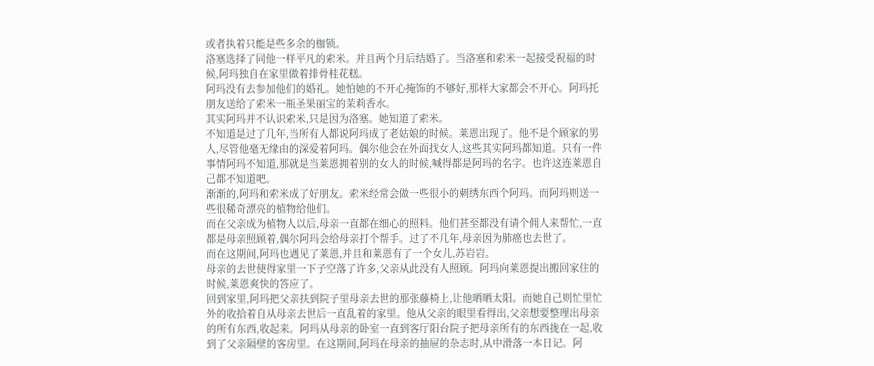或者执着只能是些多余的枷锁。
洛塞选择了同他一样平凡的索米。并且两个月后结婚了。当洛塞和索米一起接受祝福的时候,阿玛独自在家里做着排骨桂花糕。
阿玛没有去参加他们的婚礼。她怕她的不开心掩饰的不够好,那样大家都会不开心。阿玛托朋友送给了索米一瓶圣果丽宝的茉莉香水。
其实阿玛并不认识索米,只是因为洛塞。她知道了索米。
不知道是过了几年,当所有人都说阿玛成了老姑娘的时候。莱恩出现了。他不是个顾家的男人,尽管他毫无缘由的深爱着阿玛。偶尔他会在外面找女人,这些其实阿玛都知道。只有一件事情阿玛不知道,那就是当莱恩拥着别的女人的时候,喊得都是阿玛的名字。也许这连莱恩自己都不知道吧。
渐渐的,阿玛和索米成了好朋友。索米经常会做一些很小的刺绣东西个阿玛。而阿玛则送一些很稀奇漂亮的植物给他们。
而在父亲成为植物人以后,母亲一直都在细心的照料。他们甚至都没有请个佣人来帮忙,一直都是母亲照顾着,偶尔阿玛会给母亲打个帮手。过了不几年,母亲因为肺癌也去世了。
而在这期间,阿玛也遇见了莱恩,并且和莱恩有了一个女儿,苏岩岩。
母亲的去世使得家里一下子空落了许多,父亲从此没有人照顾。阿玛向莱恩提出搬回家住的时候,莱恩爽快的答应了。
回到家里,阿玛把父亲扶到院子里母亲去世的那张藤椅上,让他晒晒太阳。而她自己则忙里忙外的收拾着自从母亲去世后一直乱着的家里。他从父亲的眼里看得出,父亲想要整理出母亲的所有东西,收起来。阿玛从母亲的卧室一直到客厅阳台院子把母亲所有的东西拢在一起,收到了父亲隔壁的客房里。在这期间,阿玛在母亲的抽屉的杂志时,从中滑落一本日记。阿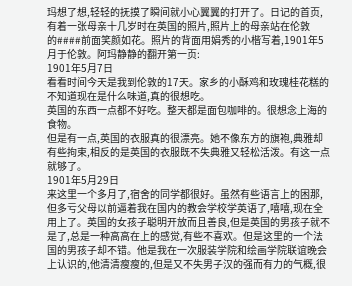玛想了想,轻轻的抚摸了瞬间就小心翼翼的打开了。日记的首页,有着一张母亲十几岁时在英国的照片,照片上的母亲站在伦敦的####前面笑颜如花。照片的背面用娟秀的小楷写着,1901年5月于伦敦。阿玛静静的翻开第一页:
1901年5月7日
看看时间今天是我到伦敦的17天。家乡的小酥鸡和玫瑰桂花糕的不知道现在是什么味道,真的很想吃。
英国的东西一点都不好吃。整天都是面包咖啡的。很想念上海的食物。
但是有一点,英国的衣服真的很漂亮。她不像东方的旗袍,典雅却有些拘束,相反的是英国的衣服既不失典雅又轻松活泼。有这一点就够了。
1901年5月29日
来这里一个多月了,宿舍的同学都很好。虽然有些语言上的困那,但多亏父母以前逼着我在国内的教会学校学英语了,嘻嘻,现在全用上了。英国的女孩子聪明开放而且善良,但是英国的男孩子就不是了,总是一种高高在上的感觉,有些不喜欢。但是这里的一个法国的男孩子却不错。他是我在一次服装学院和绘画学院联谊晚会上认识的,他清清瘦瘦的,但是又不失男子汉的强而有力的气概,很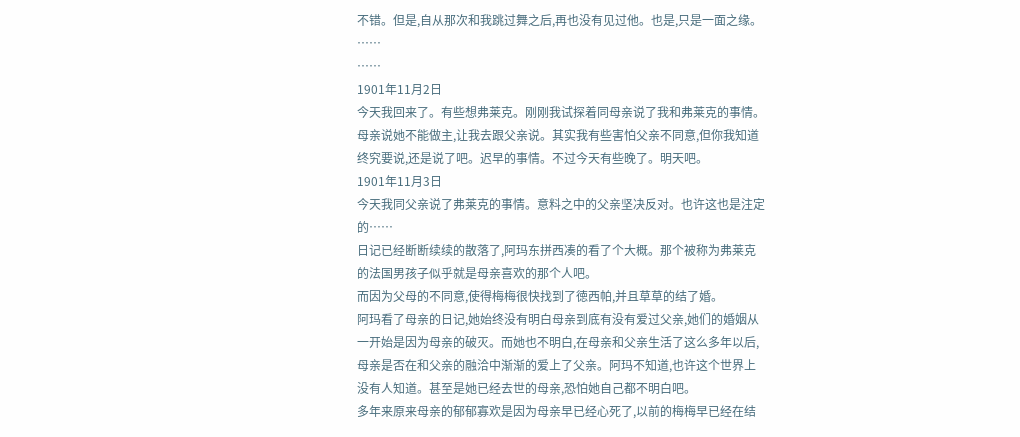不错。但是,自从那次和我跳过舞之后,再也没有见过他。也是,只是一面之缘。
……
……
1901年11月2日
今天我回来了。有些想弗莱克。刚刚我试探着同母亲说了我和弗莱克的事情。母亲说她不能做主,让我去跟父亲说。其实我有些害怕父亲不同意,但你我知道终究要说,还是说了吧。迟早的事情。不过今天有些晚了。明天吧。
1901年11月3日
今天我同父亲说了弗莱克的事情。意料之中的父亲坚决反对。也许这也是注定的……
日记已经断断续续的散落了,阿玛东拼西凑的看了个大概。那个被称为弗莱克的法国男孩子似乎就是母亲喜欢的那个人吧。
而因为父母的不同意,使得梅梅很快找到了徳西帕,并且草草的结了婚。
阿玛看了母亲的日记,她始终没有明白母亲到底有没有爱过父亲,她们的婚姻从一开始是因为母亲的破灭。而她也不明白,在母亲和父亲生活了这么多年以后,母亲是否在和父亲的融洽中渐渐的爱上了父亲。阿玛不知道,也许这个世界上没有人知道。甚至是她已经去世的母亲,恐怕她自己都不明白吧。
多年来原来母亲的郁郁寡欢是因为母亲早已经心死了,以前的梅梅早已经在结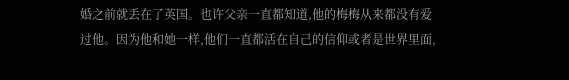婚之前就丢在了英国。也许父亲一直都知道,他的梅梅从来都没有爱过他。因为他和她一样,他们一直都活在自己的信仰或者是世界里面,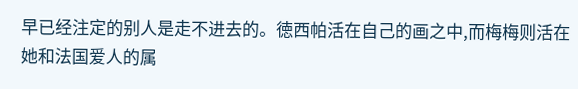早已经注定的别人是走不进去的。徳西帕活在自己的画之中,而梅梅则活在她和法国爱人的属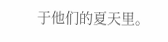于他们的夏天里。